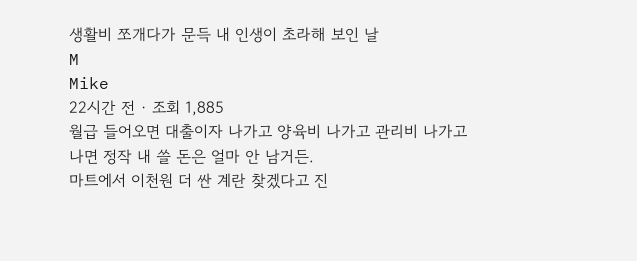생활비 쪼개다가 문득 내 인생이 초라해 보인 날
M
Mike
22시간 전 · 조회 1,885
월급 들어오면 대출이자 나가고 양육비 나가고 관리비 나가고 나면 정작 내 쓸 돈은 얼마 안 남거든.
마트에서 이천원 더 싼 계란 찾겠다고 진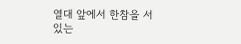열대 앞에서 한참을 서 있는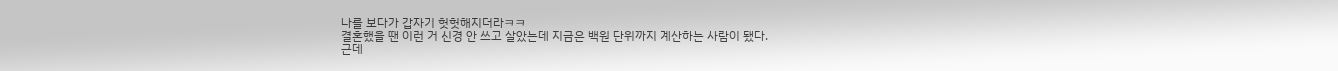나를 보다가 갑자기 헛헛해지더라ㅋㅋ
결혼했을 땐 이런 거 신경 안 쓰고 살았는데 지금은 백원 단위까지 계산하는 사람이 됐다.
근데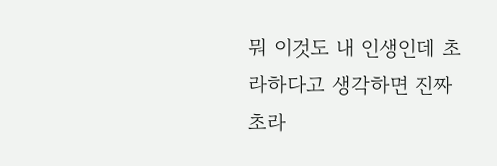뭐 이것도 내 인생인데 초라하다고 생각하면 진짜 초라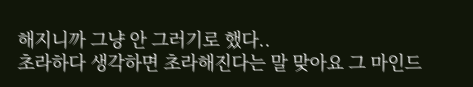해지니까 그냥 안 그러기로 했다..
초라하다 생각하면 초라해진다는 말 맞아요 그 마인드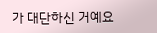가 대단하신 거예요